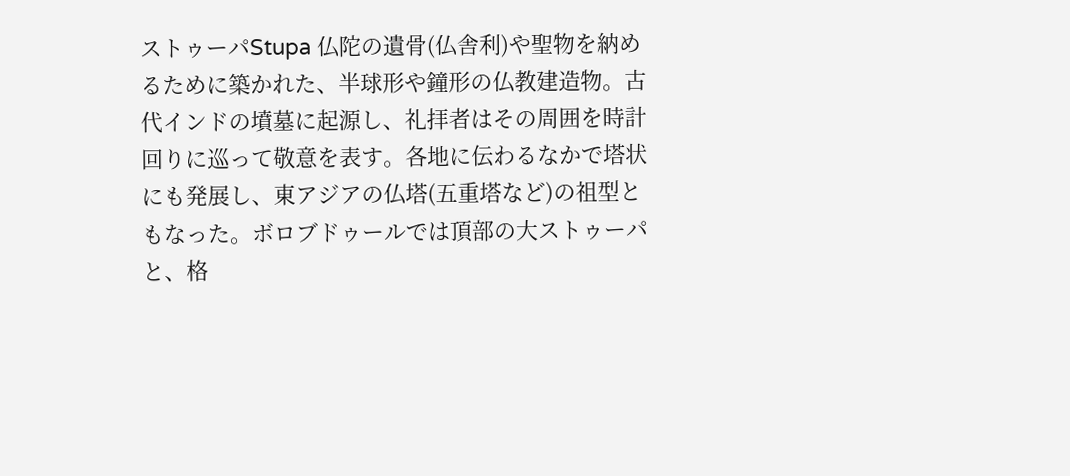ストゥーパStupa 仏陀の遺骨(仏舎利)や聖物を納めるために築かれた、半球形や鐘形の仏教建造物。古代インドの墳墓に起源し、礼拝者はその周囲を時計回りに巡って敬意を表す。各地に伝わるなかで塔状にも発展し、東アジアの仏塔(五重塔など)の祖型ともなった。ボロブドゥールでは頂部の大ストゥーパと、格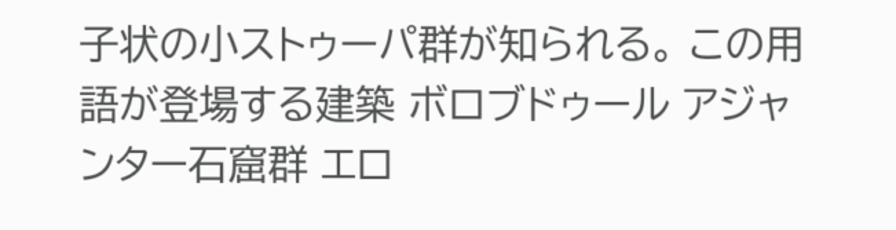子状の小ストゥーパ群が知られる。 この用語が登場する建築 ボロブドゥール アジャンター石窟群 エロ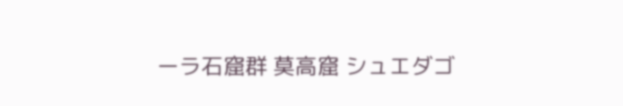ーラ石窟群 莫高窟 シュエダゴ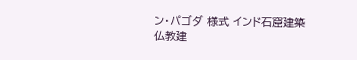ン・パゴダ 様式 インド石窟建築 仏教建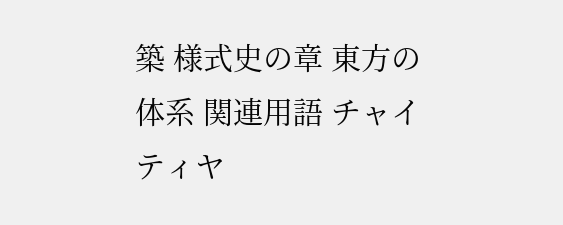築 様式史の章 東方の体系 関連用語 チャイティヤ